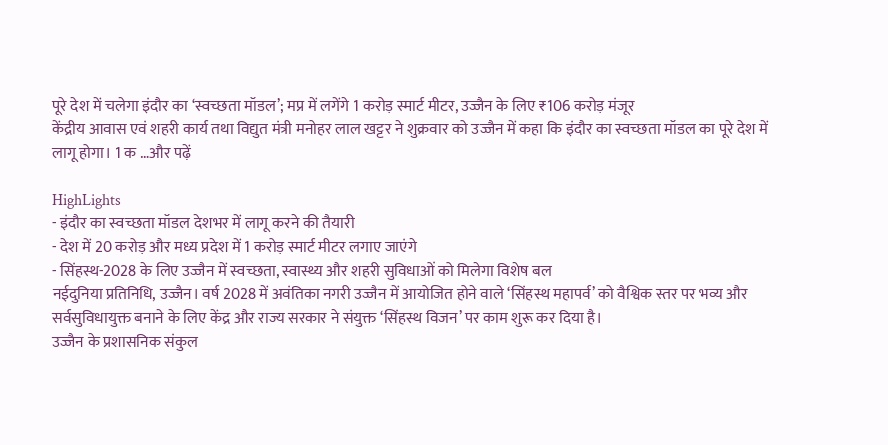पूरे देश में चलेगा इंदौर का ‘स्वच्छता मॉडल’; मप्र में लगेंगे 1 करोड़ स्मार्ट मीटर, उज्जैन के लिए ₹106 करोड़ मंजूर
केंद्रीय आवास एवं शहरी कार्य तथा विद्युत मंत्री मनोहर लाल खट्टर ने शुक्रवार को उज्जैन में कहा कि इंदौर का स्वच्छता मॉडल का पूरे देश में लागू होगा। 1 क …और पढ़ें

HighLights
- इंदौर का स्वच्छता मॉडल देशभर में लागू करने की तैयारी
- देश में 20 करोड़ और मध्य प्रदेश में 1 करोड़ स्मार्ट मीटर लगाए जाएंगे
- सिंहस्थ-2028 के लिए उज्जैन में स्वच्छता, स्वास्थ्य और शहरी सुविधाओं को मिलेगा विशेष बल
नईदुनिया प्रतिनिधि, उज्जैन। वर्ष 2028 में अवंतिका नगरी उज्जैन में आयोजित होने वाले ‘सिंहस्थ महापर्व’ को वैश्विक स्तर पर भव्य और सर्वसुविधायुक्त बनाने के लिए केंद्र और राज्य सरकार ने संयुक्त ‘सिंहस्थ विजन’ पर काम शुरू कर दिया है।
उज्जैन के प्रशासनिक संकुल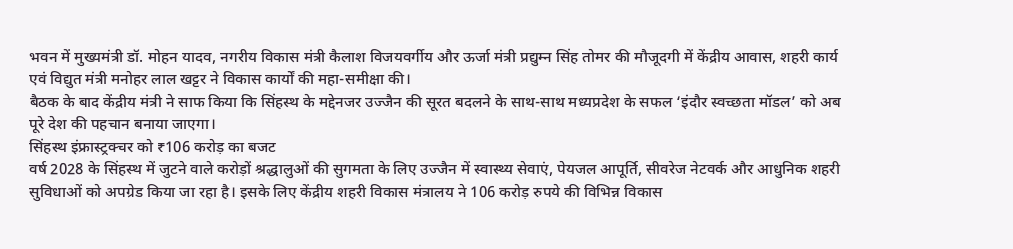भवन में मुख्यमंत्री डॉ. मोहन यादव, नगरीय विकास मंत्री कैलाश विजयवर्गीय और ऊर्जा मंत्री प्रद्युम्न सिंह तोमर की मौजूदगी में केंद्रीय आवास, शहरी कार्य एवं विद्युत मंत्री मनोहर लाल खट्टर ने विकास कार्यों की महा-समीक्षा की।
बैठक के बाद केंद्रीय मंत्री ने साफ किया कि सिंहस्थ के मद्देनजर उज्जैन की सूरत बदलने के साथ-साथ मध्यप्रदेश के सफल ‘इंदौर स्वच्छता मॉडल’ को अब पूरे देश की पहचान बनाया जाएगा।
सिंहस्थ इंफ्रास्ट्रक्चर को ₹106 करोड़ का बजट
वर्ष 2028 के सिंहस्थ में जुटने वाले करोड़ों श्रद्धालुओं की सुगमता के लिए उज्जैन में स्वास्थ्य सेवाएं, पेयजल आपूर्ति, सीवरेज नेटवर्क और आधुनिक शहरी सुविधाओं को अपग्रेड किया जा रहा है। इसके लिए केंद्रीय शहरी विकास मंत्रालय ने 106 करोड़ रुपये की विभिन्न विकास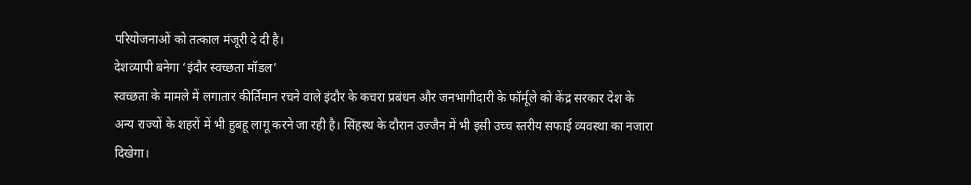परियोजनाओं को तत्काल मंजूरी दे दी है।
देशव्यापी बनेगा ‘इंदौर स्वच्छता मॉडल’
स्वच्छता के मामले में लगातार कीर्तिमान रचने वाले इंदौर के कचरा प्रबंधन और जनभागीदारी के फॉर्मूले को केंद्र सरकार देश के अन्य राज्यों के शहरों में भी हुबहू लागू करने जा रही है। सिंहस्थ के दौरान उज्जैन में भी इसी उच्च स्तरीय सफाई व्यवस्था का नजारा दिखेगा।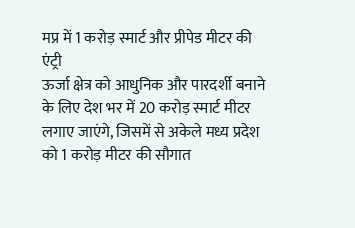मप्र में 1 करोड़ स्मार्ट और प्रीपेड मीटर की एंट्री
ऊर्जा क्षेत्र को आधुनिक और पारदर्शी बनाने के लिए देश भर में 20 करोड़ स्मार्ट मीटर लगाए जाएंगे, जिसमें से अकेले मध्य प्रदेश को 1 करोड़ मीटर की सौगात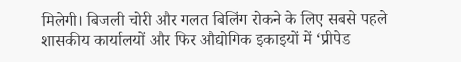मिलेगी। बिजली चोरी और गलत बिलिंग रोकने के लिए सबसे पहले शासकीय कार्यालयों और फिर औद्योगिक इकाइयों में ‘प्रीपेड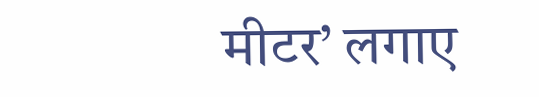मीटर’ लगाए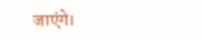जाएंगे।